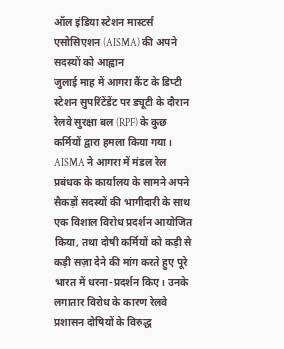ऑल इंडिया स्टेशन मास्टर्स एसोसिएशन (AISMA) की अपने सदस्यों को आह्वान
जुलाई माह में आगरा कैंट के डिप्टी स्टेशन सुपरिंटेंडेंट पर ड्यूटी के दौरान रेलवे सुरक्षा बल (RPF) के कुछ कर्मियों द्वारा हमला किया गया। AISMA ने आगरा में मंडल रेल प्रबंधक के कार्यालय के सामने अपने सैकड़ों सदस्यों की भागीदारी के साथ एक विशाल विरोध प्रदर्शन आयोजित किया, तथा दोषी कर्मियों को कड़ी से कड़ी सज़ा देने की मांग करते हुए पूरे भारत में धरना-प्रदर्शन किए। उनके लगातार विरोध के कारण रेलवे प्रशासन दोषियों के विरुद्ध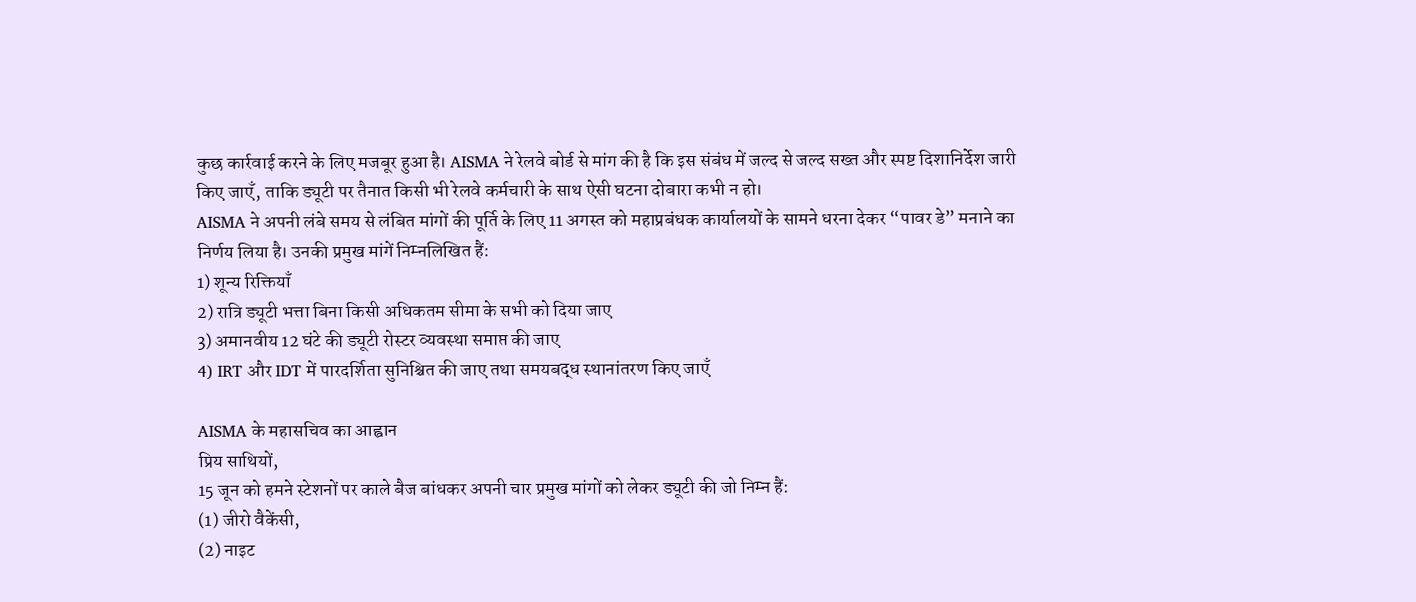कुछ कार्रवाई करने के लिए मजबूर हुआ है। AISMA ने रेलवे बोर्ड से मांग की है कि इस संबंध में जल्द से जल्द सख्त और स्पष्ट दिशानिर्देश जारी किए जाएँ, ताकि ड्यूटी पर तैनात किसी भी रेलवे कर्मचारी के साथ ऐसी घटना दोबारा कभी न हो।
AISMA ने अपनी लंबे समय से लंबित मांगों की पूर्ति के लिए 11 अगस्त को महाप्रबंधक कार्यालयों के सामने धरना देकर “पावर डे” मनाने का निर्णय लिया है। उनकी प्रमुख मांगें निम्नलिखित हैं:
1) शून्य रिक्तियाँ
2) रात्रि ड्यूटी भत्ता बिना किसी अधिकतम सीमा के सभी को दिया जाए
3) अमानवीय 12 घंटे की ड्यूटी रोस्टर व्यवस्था समाप्त की जाए
4) IRT और IDT में पारदर्शिता सुनिश्चित की जाए तथा समयबद्ध स्थानांतरण किए जाएँ

AISMA के महासचिव का आह्वान
प्रिय साथियों,
15 जून को हमने स्टेशनों पर काले बैज बांधकर अपनी चार प्रमुख मांगों को लेकर ड्यूटी की जो निम्न हैं:
(1) जीरो वैकेंसी,
(2) नाइट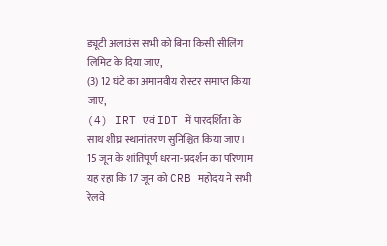ड्यूटी अलाउंस सभी को बिना किसी सीलिंग लिमिट के दिया जाए,
(3) 12 घंटे का अमानवीय रोस्टर समाप्त किया जाए,
(4) IRT एवं IDT में पारदर्शिता के साथ शीघ्र स्थानांतरण सुनिश्चित किया जाए।
15 जून के शांतिपूर्ण धरना-प्रदर्शन का परिणाम यह रहा कि 17 जून को CRB महोदय ने सभी रेलवे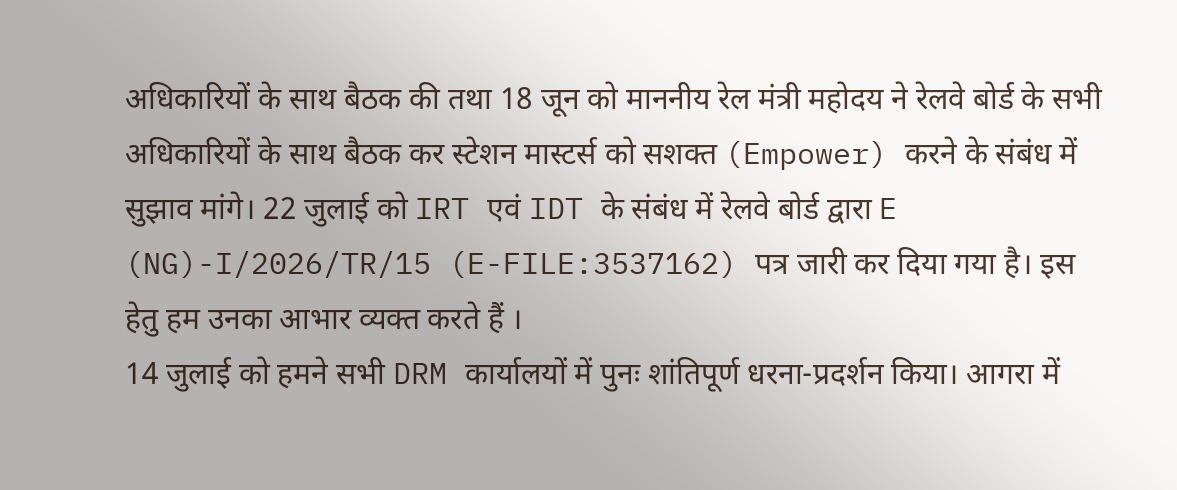अधिकारियों के साथ बैठक की तथा 18 जून को माननीय रेल मंत्री महोदय ने रेलवे बोर्ड के सभी अधिकारियों के साथ बैठक कर स्टेशन मास्टर्स को सशक्त (Empower) करने के संबंध में सुझाव मांगे। 22 जुलाई को IRT एवं IDT के संबंध में रेलवे बोर्ड द्वारा E (NG)-I/2026/TR/15 (E-FILE:3537162) पत्र जारी कर दिया गया है। इस हेतु हम उनका आभार व्यक्त करते हैं ।
14 जुलाई को हमने सभी DRM कार्यालयों में पुनः शांतिपूर्ण धरना-प्रदर्शन किया। आगरा में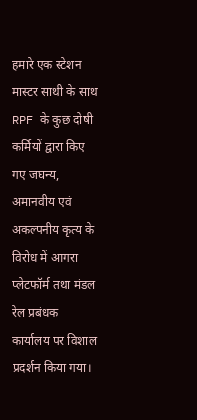हमारे एक स्टेशन मास्टर साथी के साथ RPF के कुछ दोषी कर्मियों द्वारा किए गए जघन्य, अमानवीय एवं अकल्पनीय कृत्य के विरोध में आगरा प्लेटफॉर्म तथा मंडल रेल प्रबंधक कार्यालय पर विशाल प्रदर्शन किया गया।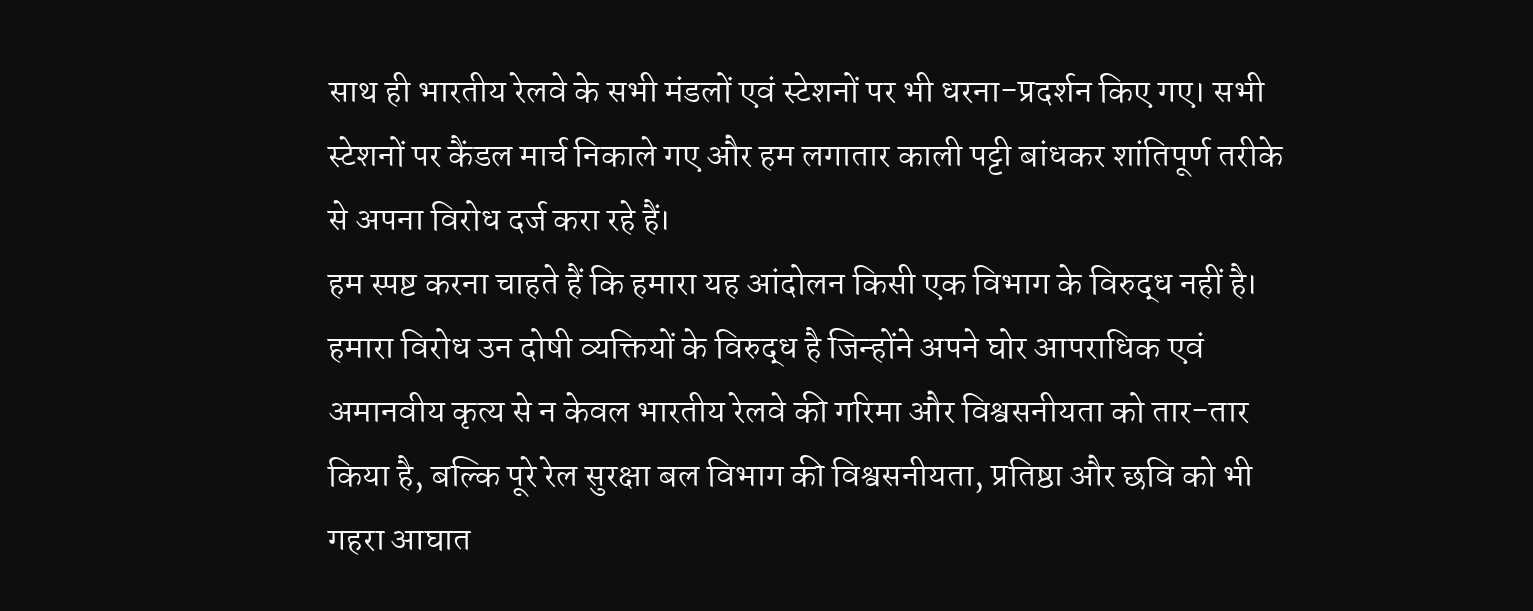साथ ही भारतीय रेलवे के सभी मंडलों एवं स्टेशनों पर भी धरना-प्रदर्शन किए गए। सभी स्टेशनों पर कैंडल मार्च निकाले गए और हम लगातार काली पट्टी बांधकर शांतिपूर्ण तरीके से अपना विरोध दर्ज करा रहे हैं।
हम स्पष्ट करना चाहते हैं कि हमारा यह आंदोलन किसी एक विभाग के विरुद्ध नहीं है। हमारा विरोध उन दोषी व्यक्तियों के विरुद्ध है जिन्होंने अपने घोर आपराधिक एवं अमानवीय कृत्य से न केवल भारतीय रेलवे की गरिमा और विश्वसनीयता को तार-तार किया है, बल्कि पूरे रेल सुरक्षा बल विभाग की विश्वसनीयता, प्रतिष्ठा और छवि को भी गहरा आघात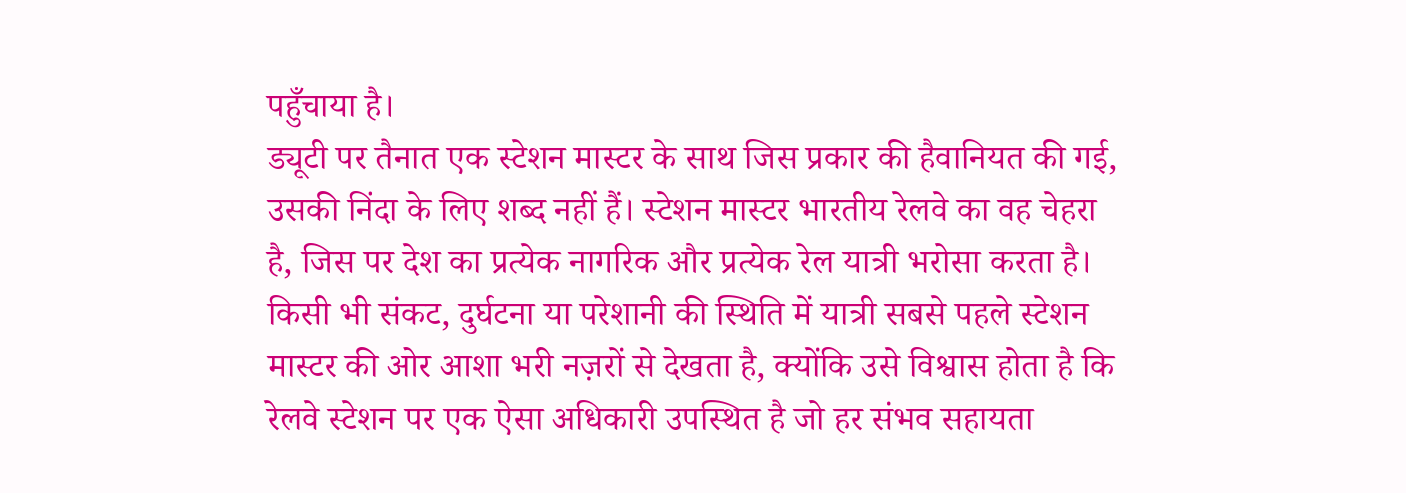पहुँचाया है।
ड्यूटी पर तैनात एक स्टेशन मास्टर के साथ जिस प्रकार की हैवानियत की गई, उसकी निंदा के लिए शब्द नहीं हैं। स्टेशन मास्टर भारतीय रेलवे का वह चेहरा है, जिस पर देश का प्रत्येक नागरिक और प्रत्येक रेल यात्री भरोसा करता है। किसी भी संकट, दुर्घटना या परेशानी की स्थिति में यात्री सबसे पहले स्टेशन मास्टर की ओर आशा भरी नज़रों से देखता है, क्योंकि उसे विश्वास होता है कि रेलवे स्टेशन पर एक ऐसा अधिकारी उपस्थित है जो हर संभव सहायता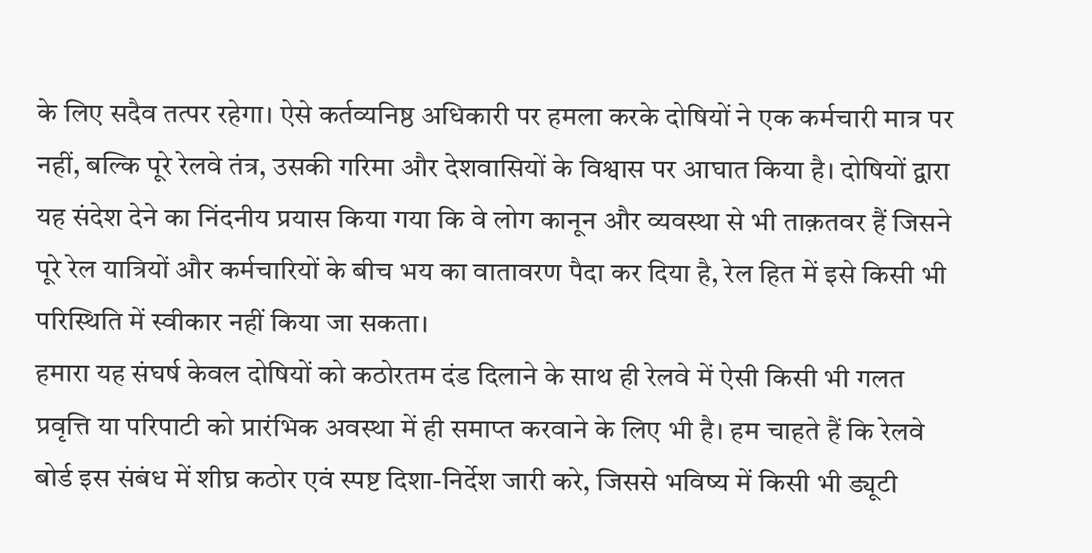के लिए सदैव तत्पर रहेगा। ऐसे कर्तव्यनिष्ठ अधिकारी पर हमला करके दोषियों ने एक कर्मचारी मात्र पर नहीं, बल्कि पूरे रेलवे तंत्र, उसकी गरिमा और देशवासियों के विश्वास पर आघात किया है। दोषियों द्वारा यह संदेश देने का निंदनीय प्रयास किया गया कि वे लोग कानून और व्यवस्था से भी ताक़तवर हैं जिसने पूरे रेल यात्रियों और कर्मचारियों के बीच भय का वातावरण पैदा कर दिया है, रेल हित में इसे किसी भी परिस्थिति में स्वीकार नहीं किया जा सकता।
हमारा यह संघर्ष केवल दोषियों को कठोरतम दंड दिलाने के साथ ही रेलवे में ऐसी किसी भी गलत प्रवृत्ति या परिपाटी को प्रारंभिक अवस्था में ही समाप्त करवाने के लिए भी है। हम चाहते हैं कि रेलवे बोर्ड इस संबंध में शीघ्र कठोर एवं स्पष्ट दिशा-निर्देश जारी करे, जिससे भविष्य में किसी भी ड्यूटी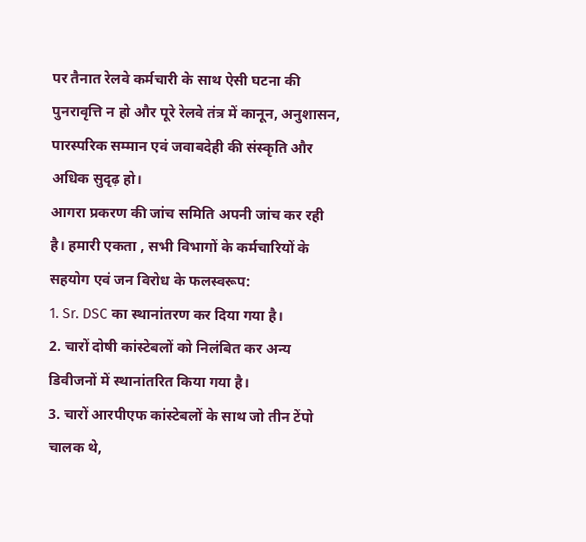पर तैनात रेलवे कर्मचारी के साथ ऐसी घटना की पुनरावृत्ति न हो और पूरे रेलवे तंत्र में कानून, अनुशासन, पारस्परिक सम्मान एवं जवाबदेही की संस्कृति और अधिक सुदृढ़ हो।
आगरा प्रकरण की जांच समिति अपनी जांच कर रही है। हमारी एकता , सभी विभागों के कर्मचारियों के सहयोग एवं जन विरोध के फलस्वरूप:
1. Sr. DSC का स्थानांतरण कर दिया गया है।
2. चारों दोषी कांस्टेबलों को निलंबित कर अन्य डिवीजनों में स्थानांतरित किया गया है।
3. चारों आरपीएफ कांस्टेबलों के साथ जो तीन टेंपो चालक थे,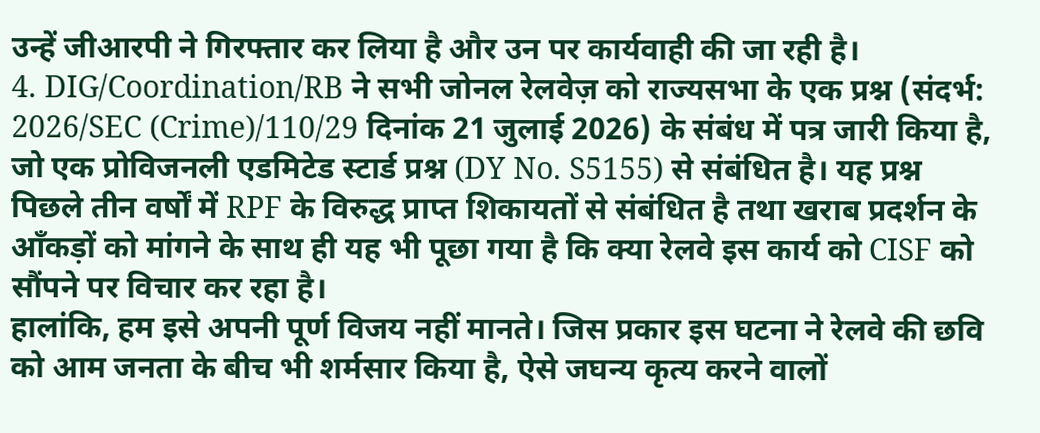उन्हें जीआरपी ने गिरफ्तार कर लिया है और उन पर कार्यवाही की जा रही है।
4. DIG/Coordination/RB ने सभी जोनल रेलवेज़ को राज्यसभा के एक प्रश्न (संदर्भ: 2026/SEC (Crime)/110/29 दिनांक 21 जुलाई 2026) के संबंध में पत्र जारी किया है, जो एक प्रोविजनली एडमिटेड स्टार्ड प्रश्न (DY No. S5155) से संबंधित है। यह प्रश्न पिछले तीन वर्षों में RPF के विरुद्ध प्राप्त शिकायतों से संबंधित है तथा खराब प्रदर्शन के आँकड़ों को मांगने के साथ ही यह भी पूछा गया है कि क्या रेलवे इस कार्य को CISF को सौंपने पर विचार कर रहा है।
हालांकि, हम इसे अपनी पूर्ण विजय नहीं मानते। जिस प्रकार इस घटना ने रेलवे की छवि को आम जनता के बीच भी शर्मसार किया है, ऐसे जघन्य कृत्य करने वालों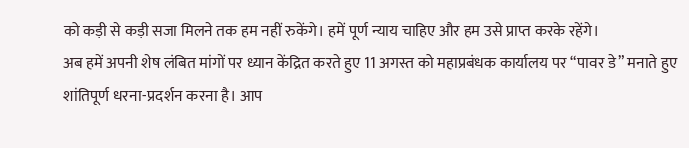को कड़ी से कड़ी सजा मिलने तक हम नहीं रुकेंगे। हमें पूर्ण न्याय चाहिए और हम उसे प्राप्त करके रहेंगे।
अब हमें अपनी शेष लंबित मांगों पर ध्यान केंद्रित करते हुए 11 अगस्त को महाप्रबंधक कार्यालय पर “पावर डे” मनाते हुए शांतिपूर्ण धरना-प्रदर्शन करना है। आप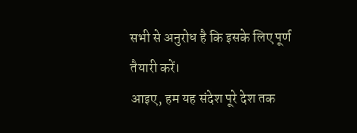सभी से अनुरोध है कि इसके लिए पूर्ण तैयारी करें।
आइए, हम यह संदेश पूरे देश तक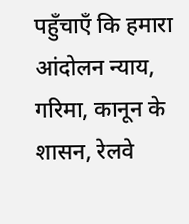पहुँचाएँ कि हमारा आंदोलन न्याय, गरिमा, कानून के शासन, रेलवे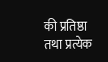की प्रतिष्ठा तथा प्रत्येक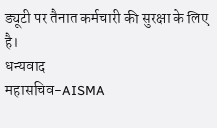ड्यूटी पर तैनात कर्मचारी की सुरक्षा के लिए है।
धन्यवाद
महासचिव-AISMA